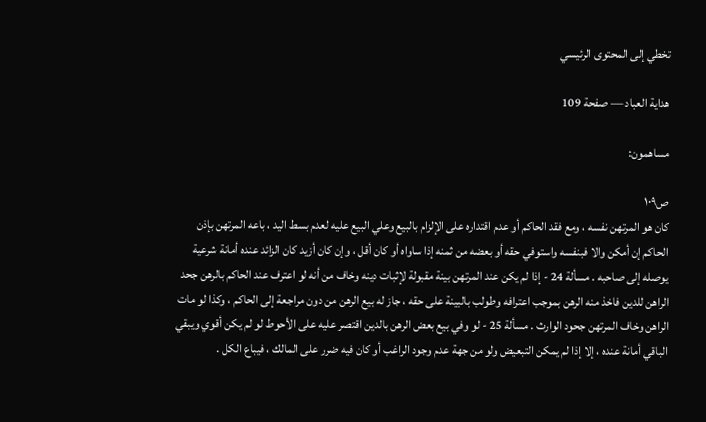تخطي إلى المحتوى الرئيسي

هداية العباد — صفحة 109

مساهمون:

ص١٠٩
كان هو المرتهن نفسه ، ومع فقد الحاكم أو عدم اقتداره على الإلزام بالبيع وعلي البيع عليه لعدم بسط اليد ، باعه المرتهن بإذن الحاكم إن أمكن والا فبنفسه واستوفي حقه أو بعضه من ثمنه إذا ساواه أو كان أقل ، وإن كان أزيد كان الزائد عنده أمانة شرعية يوصله إلى صاحبه . مسألة 24 - إذا لم يكن عند المرتهن بينة مقبولة لإثبات دينه وخاف من أنه لو اعترف عند الحاكم بالرهن جحد الراهن للدين فاخذ منه الرهن بموجب اعترافه وطولب بالبينة على حقه ، جاز له بيع الرهن من دون مراجعة إلى الحاكم ، وكذا لو مات الراهن وخاف المرتهن جحود الوارث . مسألة 25 - لو وفي بيع بعض الرهن بالدين اقتصر عليه على الأحوط لو لم يكن أقوي ويبقي الباقي أمانة عنده ، إلا إذا لم يمكن التبعيض ولو من جهة عدم وجود الراغب أو كان فيه ضرر على المالك ، فيباع الكل .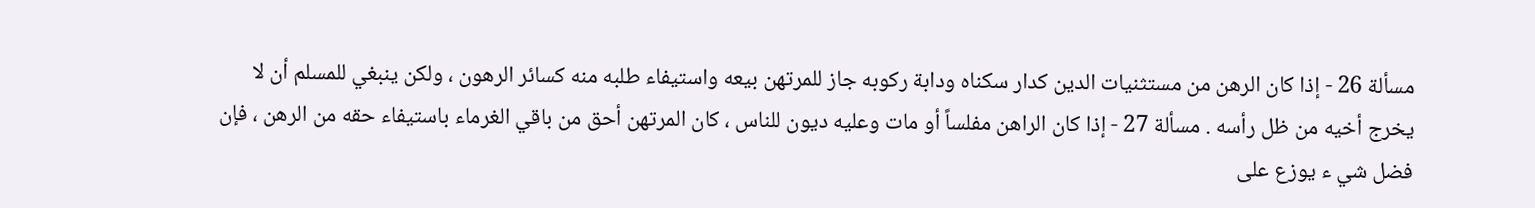مسألة 26 - إذا كان الرهن من مستثنيات الدين كدار سكناه ودابة ركوبه جاز للمرتهن بيعه واستيفاء طلبه منه كسائر الرهون ، ولكن ينبغي للمسلم أن لا يخرج أخيه من ظل رأسه . مسألة 27 - إذا كان الراهن مفلساً أو مات وعليه ديون للناس ، كان المرتهن أحق من باقي الغرماء باستيفاء حقه من الرهن ، فإن فضل شي ء يوزع على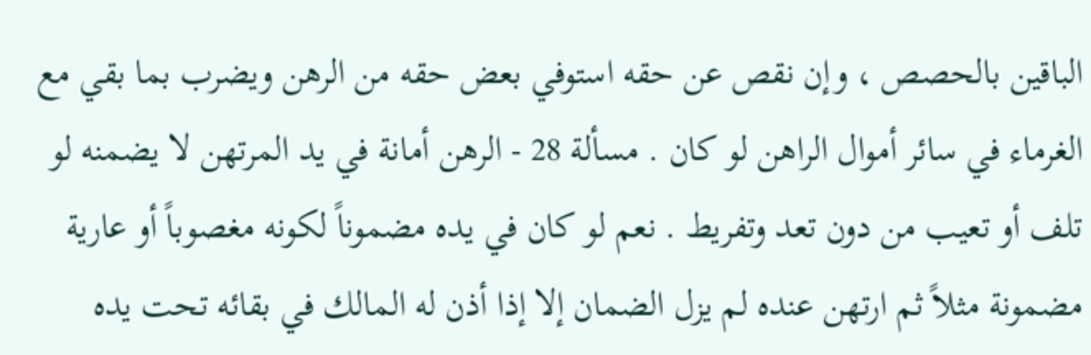الباقين بالحصص ، وإن نقص عن حقه استوفي بعض حقه من الرهن ويضرب بما بقي مع الغرماء في سائر أموال الراهن لو كان . مسألة 28 - الرهن أمانة في يد المرتهن لا يضمنه لو تلف أو تعيب من دون تعد وتفريط . نعم لو كان في يده مضموناً لكونه مغصوباً أو عارية مضمونة مثلاً ثم ارتهن عنده لم يزل الضمان إلا إذا أذن له المالك في بقائه تحت يده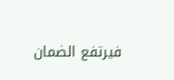فيرتفع الضمان